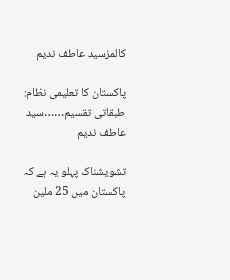کالمزسید عاطف ندیم

پاکستان کا تعلیمی نظام: طبقاتی تقسیم……سید عاطف ندیم

تشویشناک پہلو یہ ہے کہ پاکستان میں 25 ملین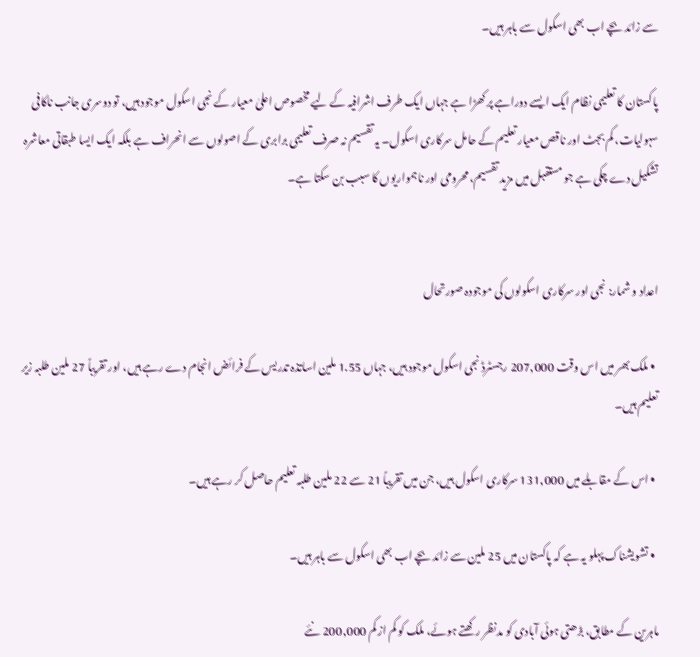سے زائد بچے اب بھی اسکول سے باہر ہیں۔

پاکستان کا تعلیمی نظام ایک ایسے دوراہے پر کھڑا ہے جہاں ایک طرف اشرافیہ کے لیے مخصوص اعلیٰ معیار کے نجی اسکول موجود ہیں، تو دوسری جانب ناکافی سہولیات، کم بجٹ اور ناقص معیار تعلیم کے حامل سرکاری اسکول۔ یہ تقسیم نہ صرف تعلیمی برابری کے اصولوں سے انحراف ہے بلکہ ایک ایسا طبقاتی معاشرہ تشکیل دے چکی ہے جو مستقبل میں مزید تقسیم، محرومی اور ناہمواریوں کا سبب بن سکتا ہے۔


اعداد و شمار: نجی اور سرکاری اسکولوں کی موجودہ صورتحال

  • ملک بھر میں اس وقت 207,000 رجسٹرڈ نجی اسکول موجود ہیں، جہاں 1.55 ملین اساتذہ تدریس کے فرائض انجام دے رہے ہیں، اور تقریباً 27 ملین طلبہ زیر تعلیم ہیں۔

  • اس کے مقابلے میں 131,000 سرکاری اسکول ہیں، جن میں تقریباً 21 سے 22 ملین طلبہ تعلیم حاصل کر رہے ہیں۔

  • تشویشناک پہلو یہ ہے کہ پاکستان میں 25 ملین سے زائد بچے اب بھی اسکول سے باہر ہیں۔

ماہرین کے مطابق، بڑھتی ہوئی آبادی کو مدنظر رکھتے ہوئے، ملک کو کم از کم 200,000 نئے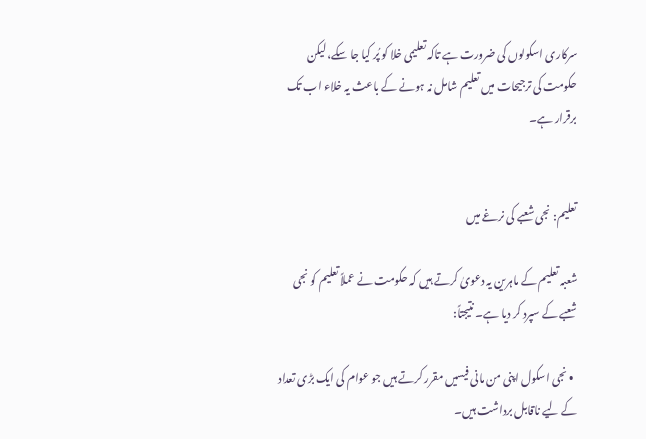سرکاری اسکولوں کی ضرورت ہے تاکہ تعلیمی خلا کو پُر کیا جا سکے، لیکن حکومت کی ترجیحات میں تعلیم شامل نہ ہونے کے باعث یہ خلاء اب تک برقرار ہے۔


تعلیم: نجی شعبے کی نرغے میں

شعبہ تعلیم کے ماہرین یہ دعویٰ کرتے ہیں کہ حکومت نے عملاً تعلیم کو نجی شعبے کے سپرد کر دیا ہے۔ نتیجتاً:

  • نجی اسکول اپنی من مانی فیسیں مقرر کرتے ہیں جو عوام کی ایک بڑی تعداد کے لیے ناقابل برداشت ہیں۔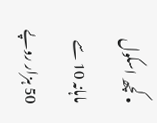• کچھ اسکول ماہانہ 10 سے 50 ہزار روپے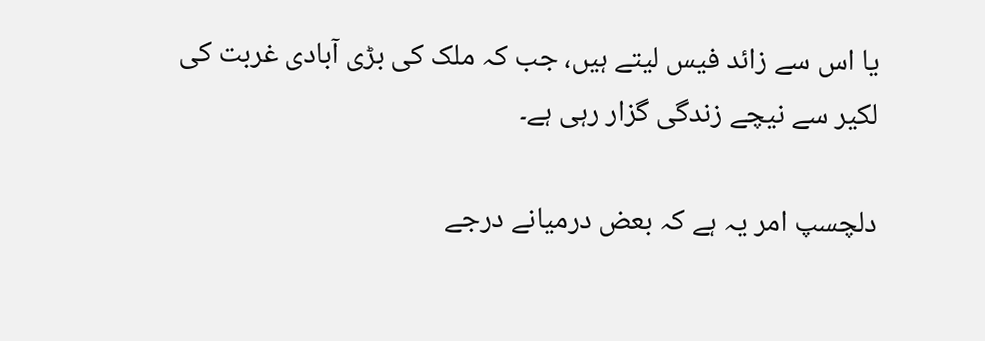یا اس سے زائد فیس لیتے ہیں، جب کہ ملک کی بڑی آبادی غربت کی لکیر سے نیچے زندگی گزار رہی ہے۔

دلچسپ امر یہ ہے کہ بعض درمیانے درجے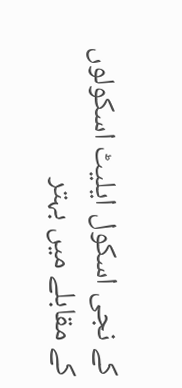کے نجی اسکول ایلیٹ اسکولوں کے مقابلے میں بہتر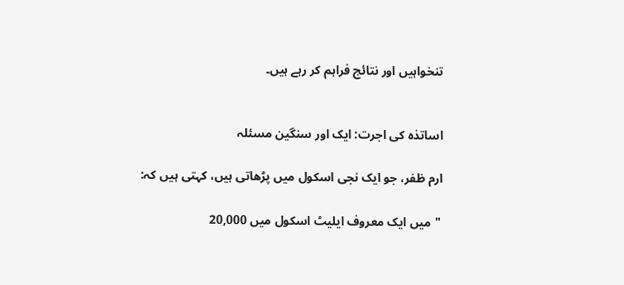تنخواہیں اور نتائج فراہم کر رہے ہیں۔


اساتذہ کی اجرت: ایک اور سنگین مسئلہ

ارم ظفر، جو ایک نجی اسکول میں پڑھاتی ہیں، کہتی ہیں کہ:

"میں ایک معروف ایلیٹ اسکول میں 20,000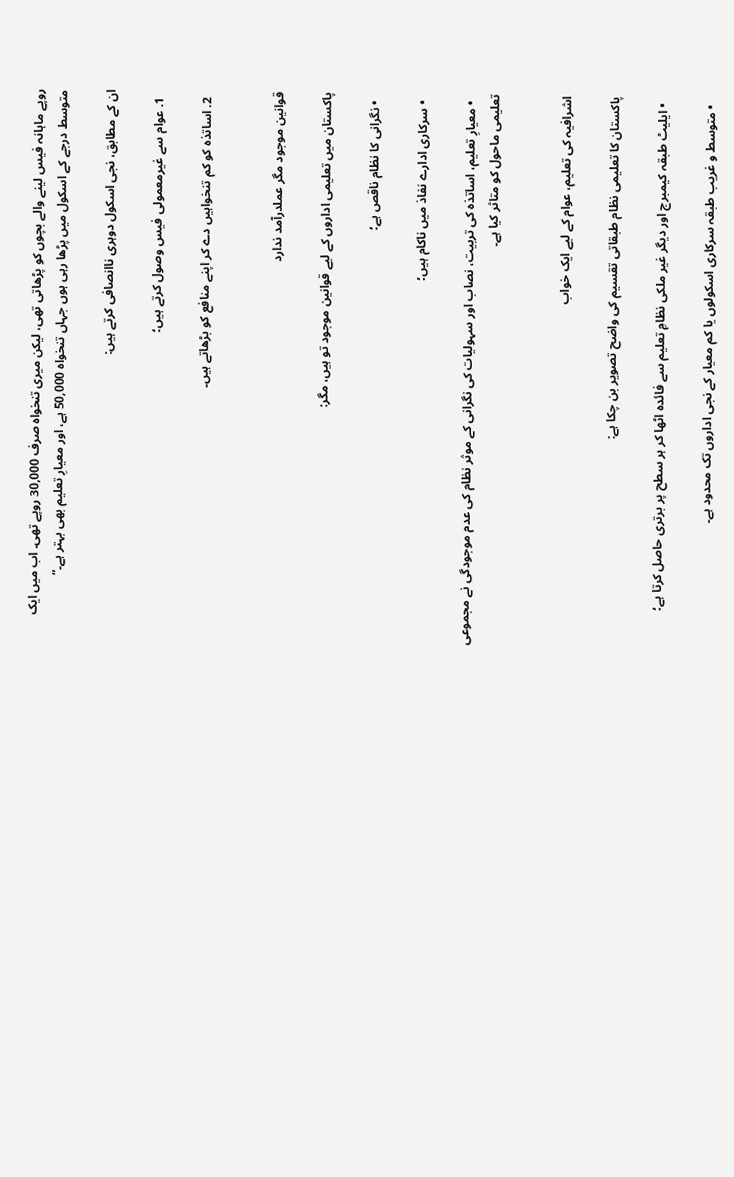روپے ماہانہ فیس لینے والے بچوں کو پڑھاتی تھی، لیکن میری تنخواہ صرف 30,000 روپے تھی۔ اب میں ایک متوسط درجے کے اسکول میں پڑھا رہی ہوں جہاں تنخواہ 50,000 ہے، اور معیارِ تعلیم بھی بہتر ہے۔”

ان کے مطابق، نجی اسکول دوہری ناانصافی کرتے ہیں:

  1. عوام سے غیرمعمولی فیس وصول کرتے ہیں؛

  2. اساتذہ کو کم تنخواہیں دے کر اپنے منافع کو بڑھاتے ہیں۔


قوانین موجود مگر عملدرآمد ندارد

پاکستان میں تعلیمی اداروں کے لیے قوانین موجود تو ہیں، مگر:

  • نگرانی کا نظام ناقص ہے؛

  • سرکاری ادارے نفاذ میں ناکام ہیں؛

  • معیارِ تعلیم، اساتذہ کی تربیت، نصاب اور سہولیات کی نگرانی کے موثر نظام کی عدم موجودگی نے مجموعی تعلیمی ماحول کو متاثر کیا ہے۔


اشرافیہ کی تعلیم، عوام کے لیے ایک خواب

پاکستان کا تعلیمی نظام طبقاتی تقسیم کی واضح تصویر بن چکا ہے:

  • ایلیٹ طبقہ کیمبرج اور دیگر غیر ملکی نظامِ تعلیم سے فائدہ اٹھا کر ہر سطح پر برتری حاصل کرتا ہے؛

  • متوسط و غریب طبقہ سرکاری اسکولوں یا کم معیار کے نجی اداروں تک محدود ہے۔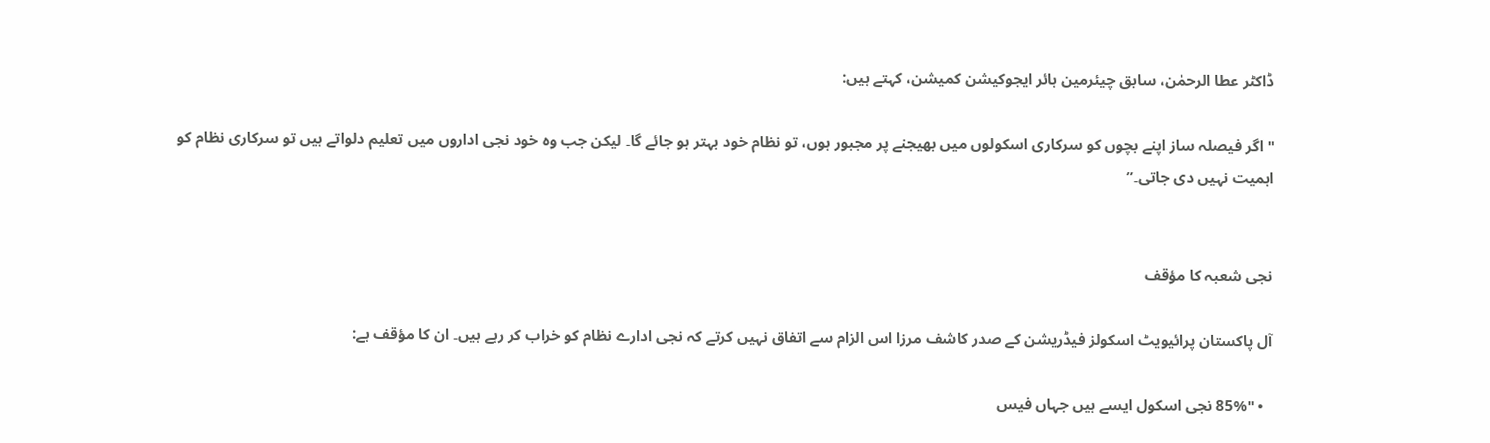ڈاکٹر عطا الرحمٰن، سابق چیئرمین ہائر ایجوکیشن کمیشن، کہتے ہیں:

"اگر فیصلہ ساز اپنے بچوں کو سرکاری اسکولوں میں بھیجنے پر مجبور ہوں، تو نظام خود بہتر ہو جائے گا۔ لیکن جب وہ خود نجی اداروں میں تعلیم دلواتے ہیں تو سرکاری نظام کو اہمیت نہیں دی جاتی۔”


نجی شعبہ کا مؤقف

آل پاکستان پرائیویٹ اسکولز فیڈریشن کے صدر کاشف مرزا اس الزام سے اتفاق نہیں کرتے کہ نجی ادارے نظام کو خراب کر رہے ہیں۔ ان کا مؤقف ہے:

  • "85% نجی اسکول ایسے ہیں جہاں فیس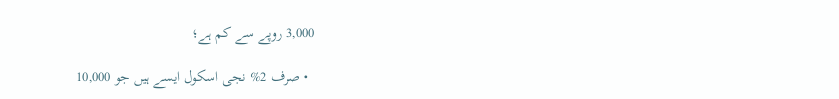3,000 روپے سے کم ہے؛

  • صرف 2% نجی اسکول ایسے ہیں جو 10,000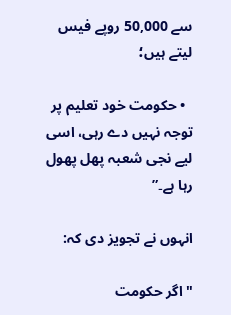سے 50,000 روپے فیس لیتے ہیں؛

  • حکومت خود تعلیم پر توجہ نہیں دے رہی، اسی لیے نجی شعبہ پھل پھول رہا ہے۔”

انہوں نے تجویز دی کہ:

"اگر حکومت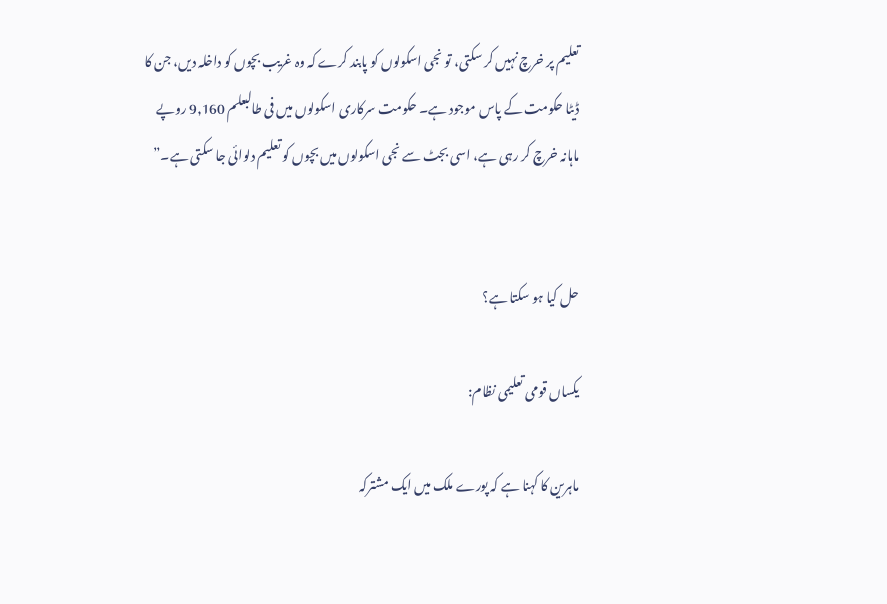تعلیم پر خرچ نہیں کر سکتی، تو نجی اسکولوں کو پابند کرے کہ وہ غریب بچوں کو داخلہ دیں، جن کا ڈیٹا حکومت کے پاس موجود ہے۔ حکومت سرکاری اسکولوں میں فی طالبعلم 9,160 روپے ماہانہ خرچ کر رہی ہے، اسی بجٹ سے نجی اسکولوں میں بچوں کو تعلیم دلوائی جا سکتی ہے۔”


حل کیا ہو سکتا ہے؟

یکساں قومی تعلیمی نظام:

ماہرین کا کہنا ہے کہ پورے ملک میں ایک مشترکہ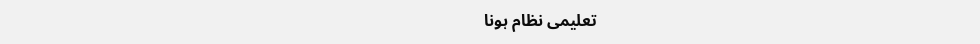تعلیمی نظام ہونا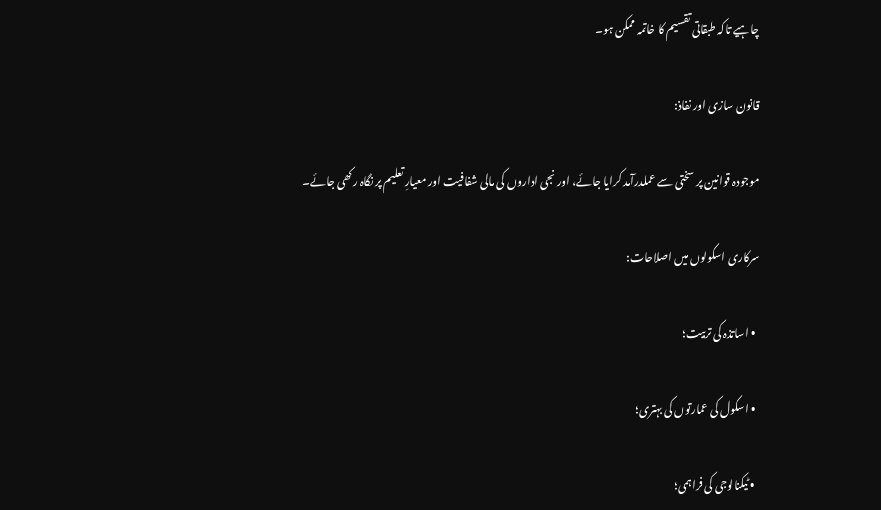چاہیے تاکہ طبقاتی تقسیم کا خاتمہ ممکن ہو۔

قانون سازی اور نفاذ:

موجودہ قوانین پر سختی سے عملدرآمد کرایا جائے، اور نجی اداروں کی مالی شفافیت اور معیارِ تعلیم پر نگاہ رکھی جائے۔

سرکاری اسکولوں میں اصلاحات:

  • اساتذہ کی تربیت؛

  • اسکول کی عمارتوں کی بہتری؛

  • ٹیکنالوجی کی فراہمی؛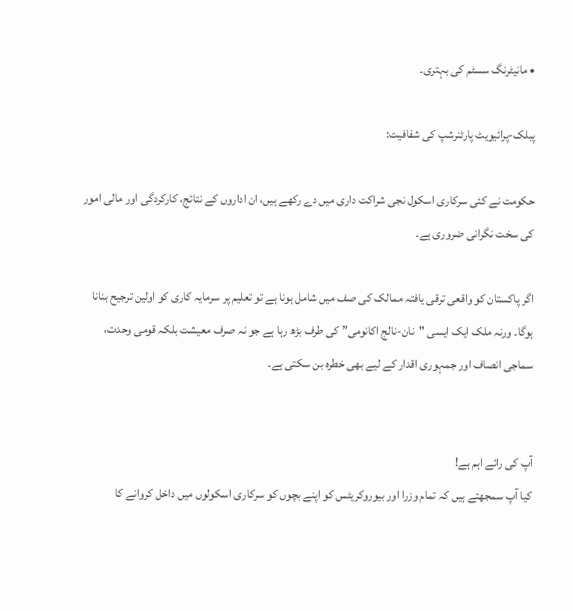• مانیٹرنگ سسٹم کی بہتری۔

پبلک-پرائیویٹ پارٹنرشپ کی شفافیت:

حکومت نے کئی سرکاری اسکول نجی شراکت داری میں دے رکھے ہیں، ان اداروں کے نتائج، کارکردگی اور مالی امور کی سخت نگرانی ضروری ہے۔

اگر پاکستان کو واقعی ترقی یافتہ ممالک کی صف میں شامل ہونا ہے تو تعلیم پر سرمایہ کاری کو اولین ترجیح بنانا ہوگا۔ ورنہ ملک ایک ایسی "نان-نالج اکانومی” کی طرف بڑھ رہا ہے جو نہ صرف معیشت بلکہ قومی وحدت، سماجی انصاف اور جمہوری اقدار کے لیے بھی خطرہ بن سکتی ہے۔


آپ کی رائے اہم ہے!
کیا آپ سمجھتے ہیں کہ تمام وزرا اور بیوروکریٹس کو اپنے بچوں کو سرکاری اسکولوں میں داخل کروانے کا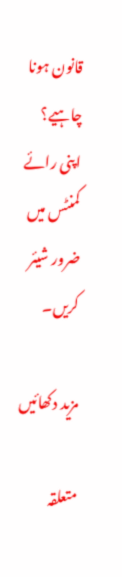قانون ہونا چاہیے؟
اپنی رائے کمنٹس میں ضرور شیئر کریں۔

مزید دکھائیں

متعلقہ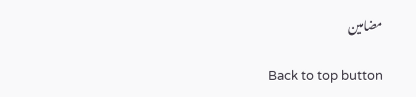مضامین

Back to top button